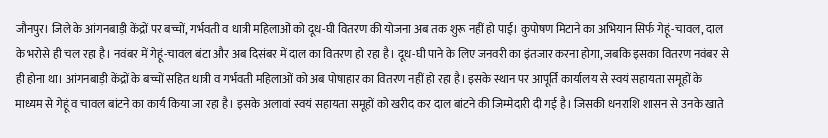जौनपुर। जिले के आंगनबाड़ी केंद्रों पर बच्चों, गर्भवती व धात्री महिलाओं को दूध-घी वितरण की योजना अब तक शुरू नहीं हो पाई। कुपोषण मिटाने का अभियान सिर्फ गेहूं-चावल, दाल के भरोसे ही चल रहा है। नवंबर में गेहूं-चावल बंटा और अब दिसंबर में दाल का वितरण हो रहा है। दूध-घी पाने के लिए जनवरी का इंतजार करना होगा, जबकि इसका वितरण नवंबर से ही होना था। आंगनबाड़ी केंद्रों के बच्चों सहित धात्री व गर्भवती महिलाओं को अब पोषाहार का वितरण नहीं हो रहा है। इसके स्थान पर आपूर्ति कार्यालय से स्वयं सहायता समूहों के माध्यम से गेहूं व चावल बांटने का कार्य किया जा रहा है। इसके अलावां स्वयं सहायता समूहों को खरीद कर दाल बांटने की जिम्मेदारी दी गई है। जिसकी धनराशि शासन से उनके खाते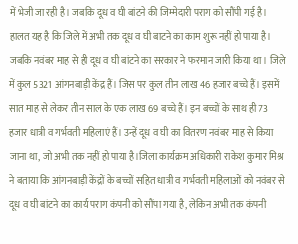में भेजी जा रही है। जबकि दूध व घी बांटने की जिम्मेदारी पराग को सौंपी गई है। हालत यह है कि जिले में अभी तक दूध व घी बाटने का काम शुरू नहीं हो पाया है। जबकि नवंबर माह से ही दूध व घी बांटने का सरकार ने फरमान जारी किया था। जिले में कुल 5321 आंगनबाड़ी केंद्र हैं। जिस पर कुल तीन लाख 46 हजार बच्चे हैं। इसमें सात माह से लेकर तीन साल के एक लाख 69 बच्चे हैं। इन बच्चों के साथ ही 73 हजार धात्री व गर्भवती महिलाएं हैं। उन्हें दूध व घी का वितरण नवंबर माह से किया जाना था, जो अभी तक नहीं हो पाया है।जिला कार्यक्रम अधिकारी राकेश कुमार मिश्र ने बताया कि आंगनबाड़ी केंद्रों के बच्चों सहित धात्री व गर्भवती महिलाओं को नवंबर से दूध व घी बांटने का कार्य पराग कंपनी को सौंपा गया है, लेकिन अभी तक कंपनी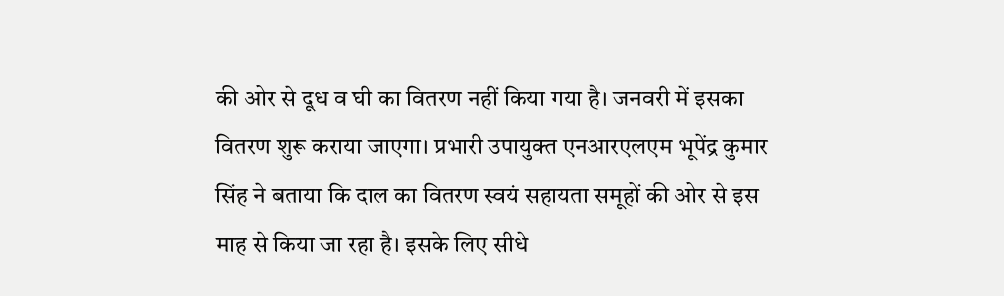की ओर से दूध व घी का वितरण नहीं किया गया है। जनवरी में इसका वितरण शुरू कराया जाएगा। प्रभारी उपायुक्त एनआरएलएम भूपेंद्र कुमार सिंह ने बताया कि दाल का वितरण स्वयं सहायता समूहों की ओर से इस माह से किया जा रहा है। इसके लिए सीधे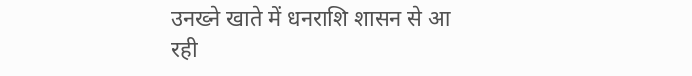उनख्ने खाते में धनराशि शासन से आ रही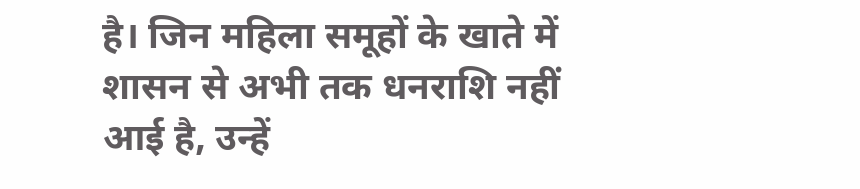है। जिन महिला समूहों के खाते में शासन से अभी तक धनराशि नहीं आई है, उन्हें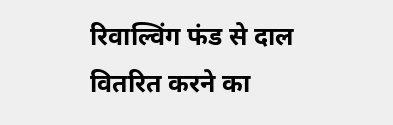रिवाल्विंग फंड से दाल वितरित करने का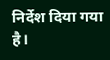निर्देश दिया गया है।